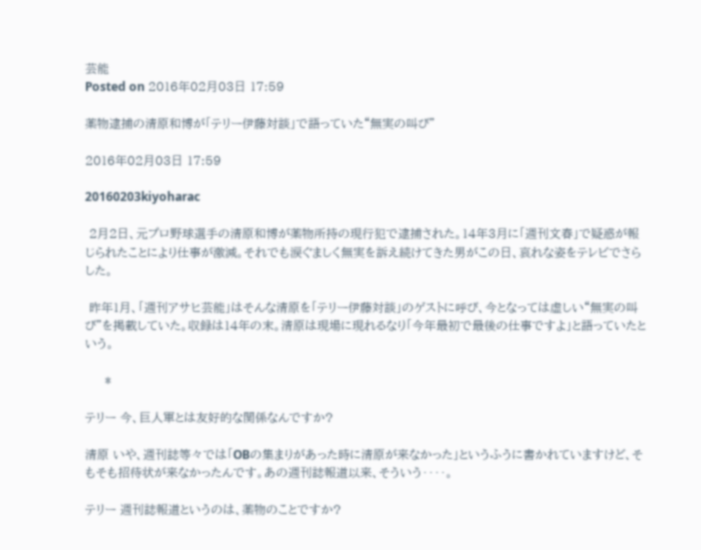芸能
Posted on 2016年02月03日 17:59

薬物逮捕の清原和博が「テリー伊藤対談」で語っていた“無実の叫び”

2016年02月03日 17:59

20160203kiyoharac

 2月2日、元プロ野球選手の清原和博が薬物所持の現行犯で逮捕された。14年3月に「週刊文春」で疑惑が報じられたことにより仕事が激減。それでも涙ぐましく無実を訴え続けてきた男がこの日、哀れな姿をテレビでさらした。

 昨年1月、「週刊アサヒ芸能」はそんな清原を「テリー伊藤対談」のゲストに呼び、今となっては虚しい“無実の叫び”を掲載していた。収録は14年の末。清原は現場に現れるなり「今年最初で最後の仕事ですよ」と語っていたという。

     *

テリー 今、巨人軍とは友好的な関係なんですか?

清原 いや、週刊誌等々では「OBの集まりがあった時に清原が来なかった」というふうに書かれていますけど、そもそも招待状が来なかったんです。あの週刊誌報道以来、そういう‥‥。

テリー 週刊誌報道というのは、薬物のことですか?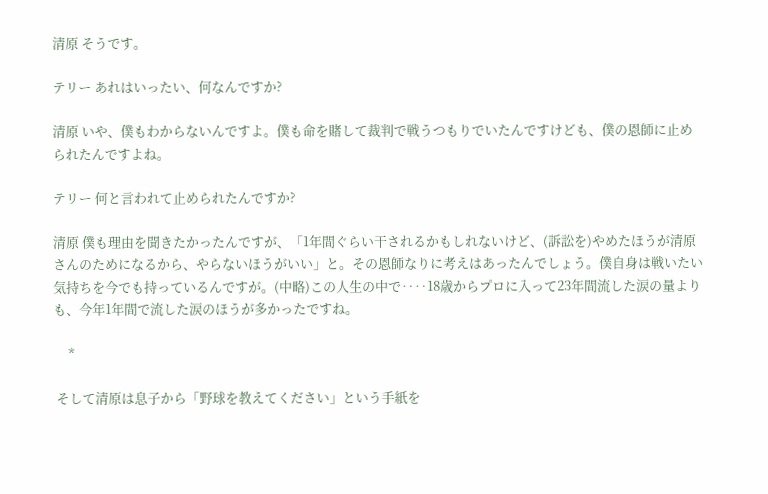清原 そうです。

テリー あれはいったい、何なんですか?

清原 いや、僕もわからないんですよ。僕も命を賭して裁判で戦うつもりでいたんですけども、僕の恩師に止められたんですよね。

テリー 何と言われて止められたんですか?

清原 僕も理由を聞きたかったんですが、「1年間ぐらい干されるかもしれないけど、(訴訟を)やめたほうが清原さんのためになるから、やらないほうがいい」と。その恩師なりに考えはあったんでしょう。僕自身は戦いたい気持ちを今でも持っているんですが。(中略)この人生の中で‥‥18歳からプロに入って23年間流した涙の量よりも、今年1年間で流した涙のほうが多かったですね。

     *

 そして清原は息子から「野球を教えてください」という手紙を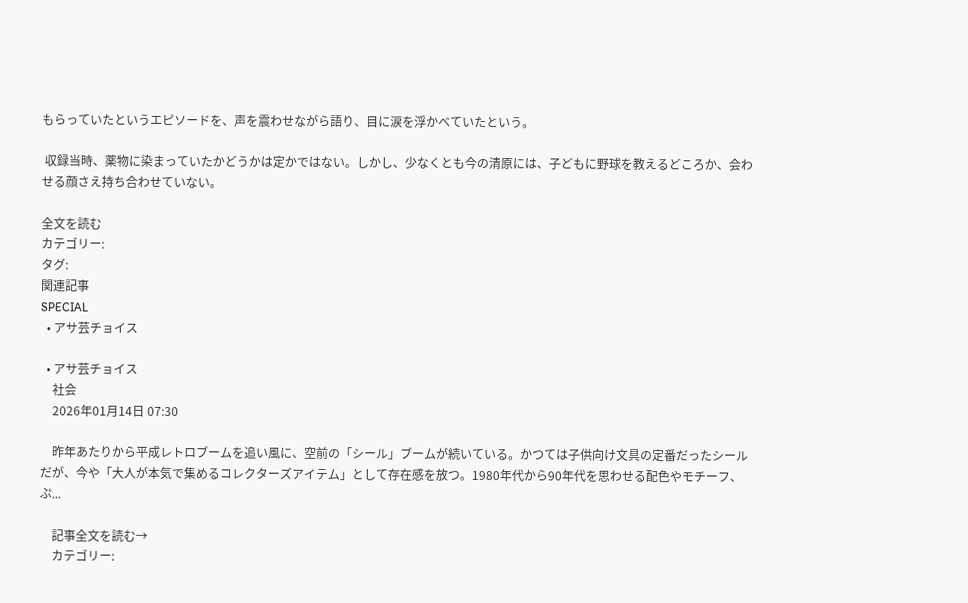もらっていたというエピソードを、声を震わせながら語り、目に涙を浮かべていたという。

 収録当時、薬物に染まっていたかどうかは定かではない。しかし、少なくとも今の清原には、子どもに野球を教えるどころか、会わせる顔さえ持ち合わせていない。

全文を読む
カテゴリー:
タグ:
関連記事
SPECIAL
  • アサ芸チョイス

  • アサ芸チョイス
    社会
    2026年01月14日 07:30

    昨年あたりから平成レトロブームを追い風に、空前の「シール」ブームが続いている。かつては子供向け文具の定番だったシールだが、今や「大人が本気で集めるコレクターズアイテム」として存在感を放つ。1980年代から90年代を思わせる配色やモチーフ、ぷ...

    記事全文を読む→
    カテゴリー: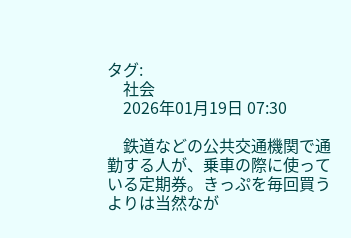タグ:
    社会
    2026年01月19日 07:30

    鉄道などの公共交通機関で通勤する人が、乗車の際に使っている定期券。きっぷを毎回買うよりは当然なが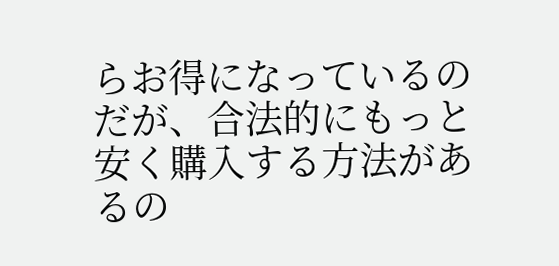らお得になっているのだが、合法的にもっと安く購入する方法があるの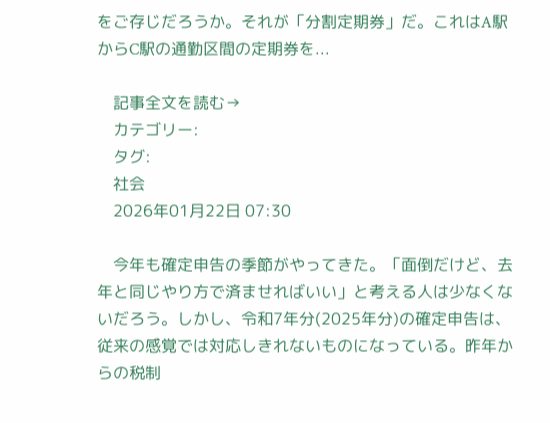をご存じだろうか。それが「分割定期券」だ。これはA駅からC駅の通勤区間の定期券を...

    記事全文を読む→
    カテゴリー:
    タグ:
    社会
    2026年01月22日 07:30

    今年も確定申告の季節がやってきた。「面倒だけど、去年と同じやり方で済ませればいい」と考える人は少なくないだろう。しかし、令和7年分(2025年分)の確定申告は、従来の感覚では対応しきれないものになっている。昨年からの税制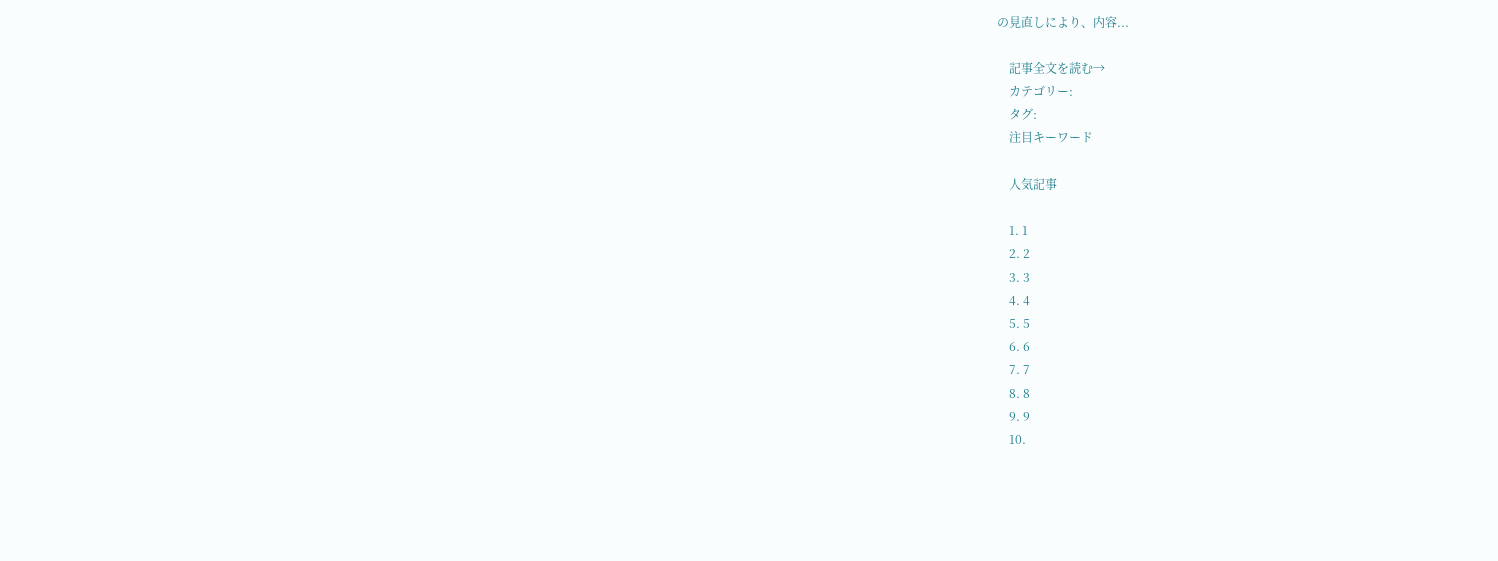の見直しにより、内容...

    記事全文を読む→
    カテゴリー:
    タグ:
    注目キーワード

    人気記事

    1. 1
    2. 2
    3. 3
    4. 4
    5. 5
    6. 6
    7. 7
    8. 8
    9. 9
    10.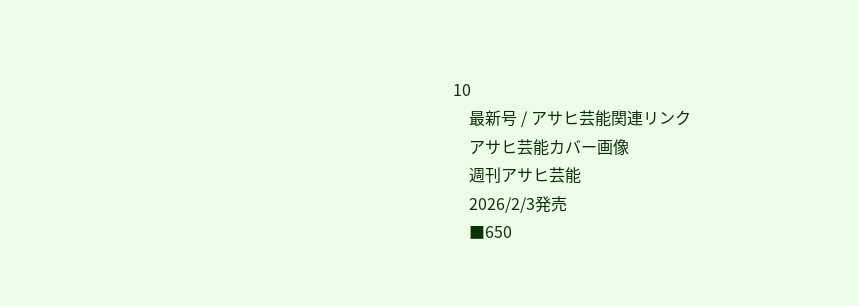10
    最新号 / アサヒ芸能関連リンク
    アサヒ芸能カバー画像
    週刊アサヒ芸能
    2026/2/3発売
    ■650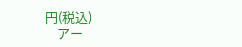円(税込)
    アー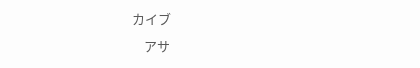カイブ
    アサ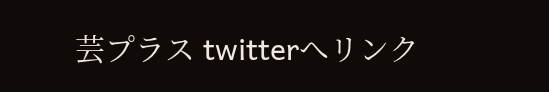芸プラス twitterへリンク